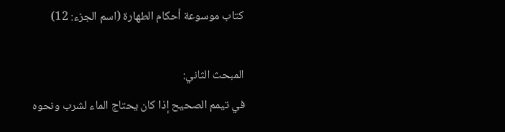كتاب موسوعة أحكام الطهارة (اسم الجزء: 12)

المبحث الثاني:
في تيمم الصحيح إذا كان يحتاج الماء لشرب ونحوه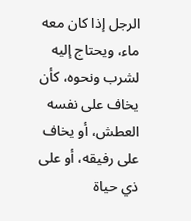الرجل إذا كان معه ماء، ويحتاج إليه لشرب ونحوه، كأن يخاف على نفسه العطش، أو يخاف على رفيقه، أو على ذي حياة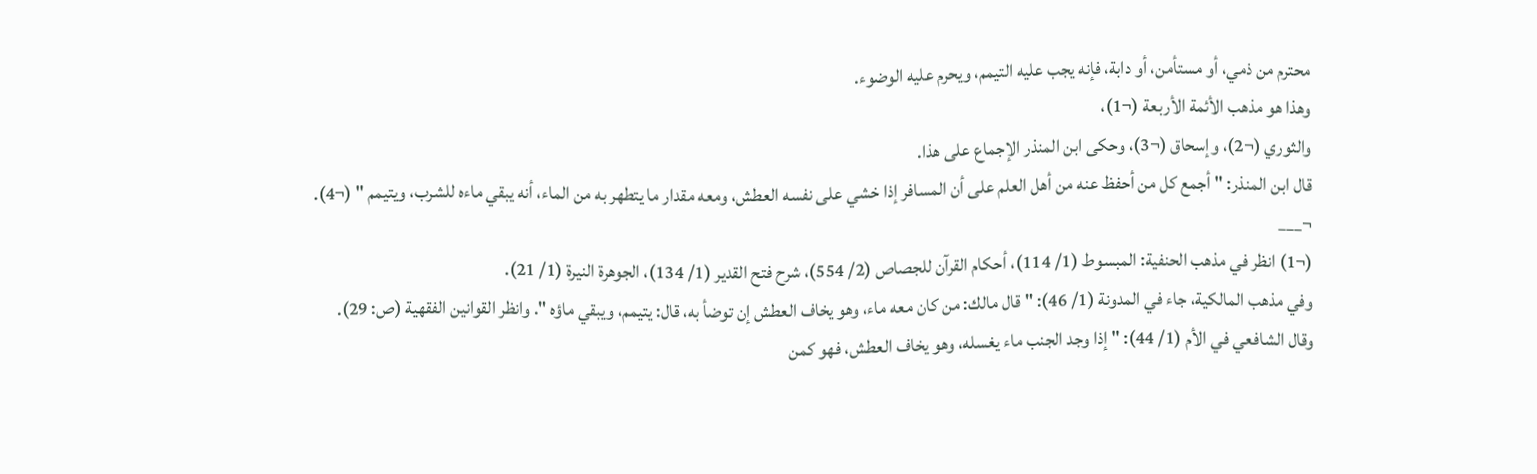محترم من ذمي، أو مستأمن، أو دابة، فإنه يجب عليه التيمم، ويحرم عليه الوضوء.
وهذا هو مذهب الأئمة الأربعة (¬1)،
والثوري (¬2)، وإسحاق (¬3)، وحكى ابن المنذر الإجماع على هذا.
قال ابن المنذر: " أجمع كل من أحفظ عنه من أهل العلم على أن المسافر إذا خشي على نفسه العطش، ومعه مقدار ما يتطهر به من الماء، أنه يبقي ماءه للشرب، ويتيمم " (¬4).
¬___
(¬1) انظر في مذهب الحنفية: المبسوط (1/ 114)، أحكام القرآن للجصاص (2/ 554)، شرح فتح القدير (1/ 134)، الجوهرة النيرة (1/ 21).
وفي مذهب المالكية، جاء في المدونة (1/ 46): " قال مالك: من كان معه ماء، وهو يخاف العطش إن توضأ به، قال: يتيمم، ويبقي ماؤه ". وانظر القوانين الفقهية (ص: 29).
وقال الشافعي في الأم (1/ 44): " إذا وجد الجنب ماء يغسله، وهو يخاف العطش، فهو كمن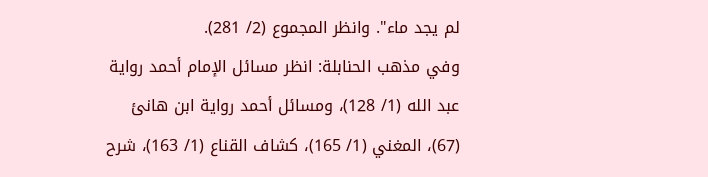لم يجد ماء". وانظر المجموع (2/ 281).
وفي مذهب الحنابلة: انظر مسائل الإمام أحمد رواية عبد الله (1/ 128)، ومسائل أحمد رواية ابن هانئ (67)، المغني (1/ 165)، كشاف القناع (1/ 163)، شرح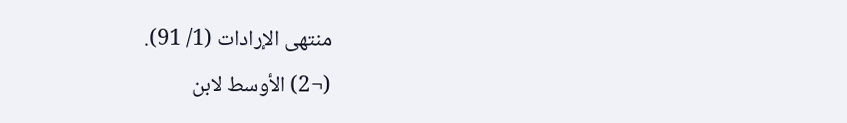منتهى الإرادات (1/ 91).
(¬2) الأوسط لابن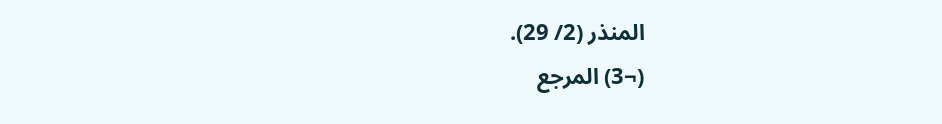المنذر (2/ 29).
(¬3) المرجع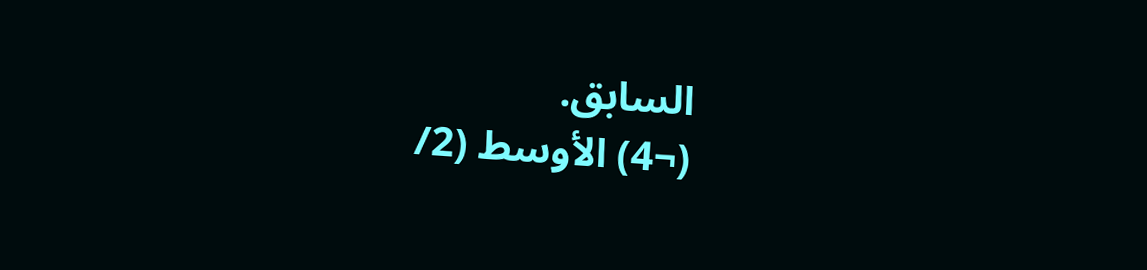السابق.
(¬4) الأوسط (2/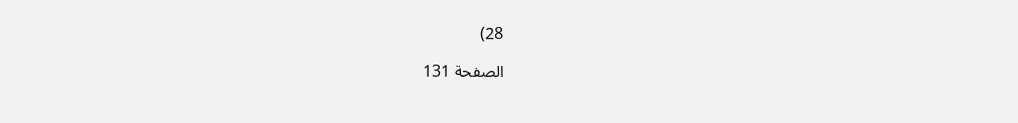28)

الصفحة 131